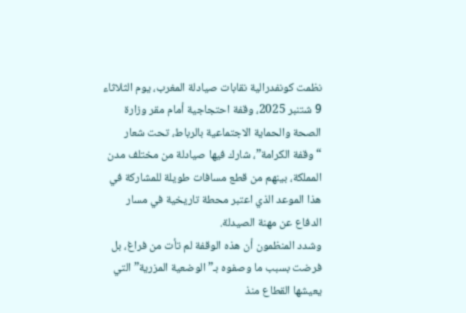نظمت كونفدرالية نقابات صيادلة المغرب، يوم الثلاثاء 9 شتنبر 2025، وقفة احتجاجية أمام مقر وزارة الصحة والحماية الاجتماعية بالرباط، تحت شعار “وقفة الكرامة”، شارك فيها صيادلة من مختلف مدن المملكة، بينهم من قطع مسافات طويلة للمشاركة في هذا الموعد الذي اعتبر محطة تاريخية في مسار الدفاع عن مهنة الصيدلة.
وشدد المنظمون أن هذه الوقفة لم تأت من فراغ، بل فرضت بسبب ما وصفوه بـ”الوضعية المزرية” التي يعيشها القطاع منذ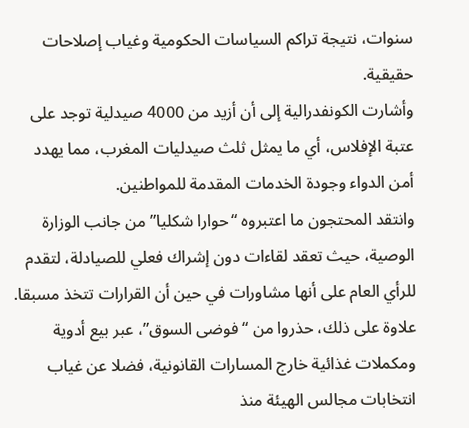سنوات، نتيجة تراكم السياسات الحكومية وغياب إصلاحات حقيقية.
وأشارت الكونفدرالية إلى أن أزيد من 4000 صيدلية توجد على عتبة الإفلاس، أي ما يمثل ثلث صيدليات المغرب، مما يهدد أمن الدواء وجودة الخدمات المقدمة للمواطنين.
وانتقد المحتجون ما اعتبروه “حوارا شكليا” من جانب الوزارة الوصية، حيث تعقد لقاءات دون إشراك فعلي للصيادلة، لتقدم للرأي العام على أنها مشاورات في حين أن القرارات تتخذ مسبقا.
علاوة على ذلك، حذروا من “فوضى السوق”، عبر بيع أدوية ومكملات غذائية خارج المسارات القانونية، فضلا عن غياب انتخابات مجالس الهيئة منذ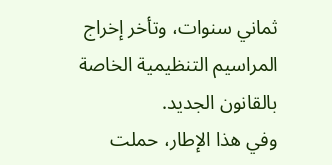ثماني سنوات، وتأخر إخراج المراسيم التنظيمية الخاصة بالقانون الجديد.
وفي هذا الإطار، حملت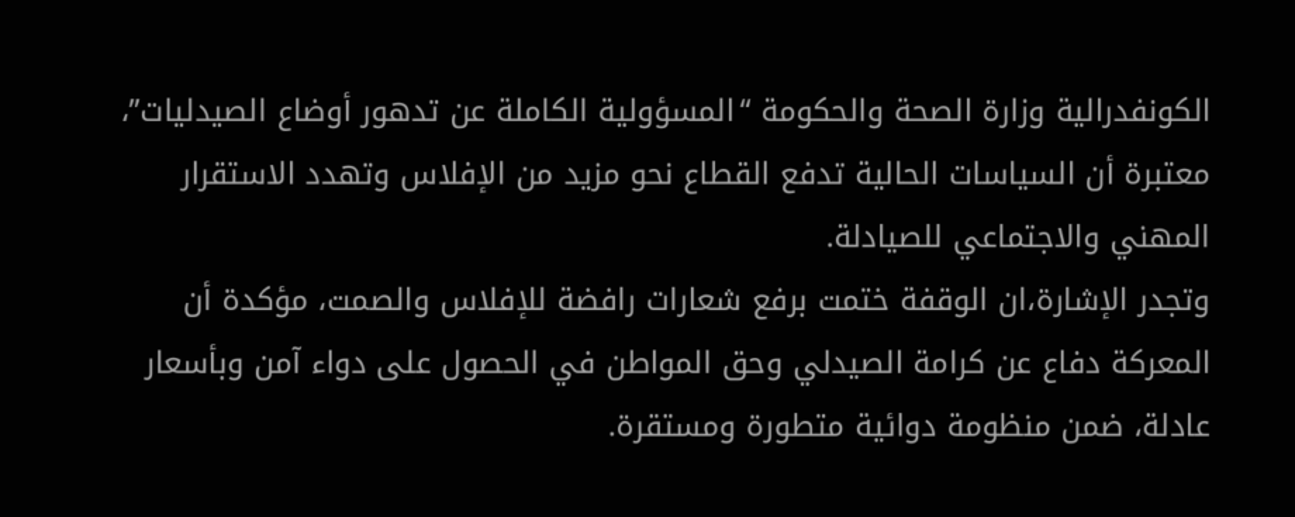الكونفدرالية وزارة الصحة والحكومة “المسؤولية الكاملة عن تدهور أوضاع الصيدليات”، معتبرة أن السياسات الحالية تدفع القطاع نحو مزيد من الإفلاس وتهدد الاستقرار المهني والاجتماعي للصيادلة.
وتجدر الإشارة،ان الوقفة ختمت برفع شعارات رافضة للإفلاس والصمت، مؤكدة أن المعركة دفاع عن كرامة الصيدلي وحق المواطن في الحصول على دواء آمن وبأسعار عادلة، ضمن منظومة دوائية متطورة ومستقرة.